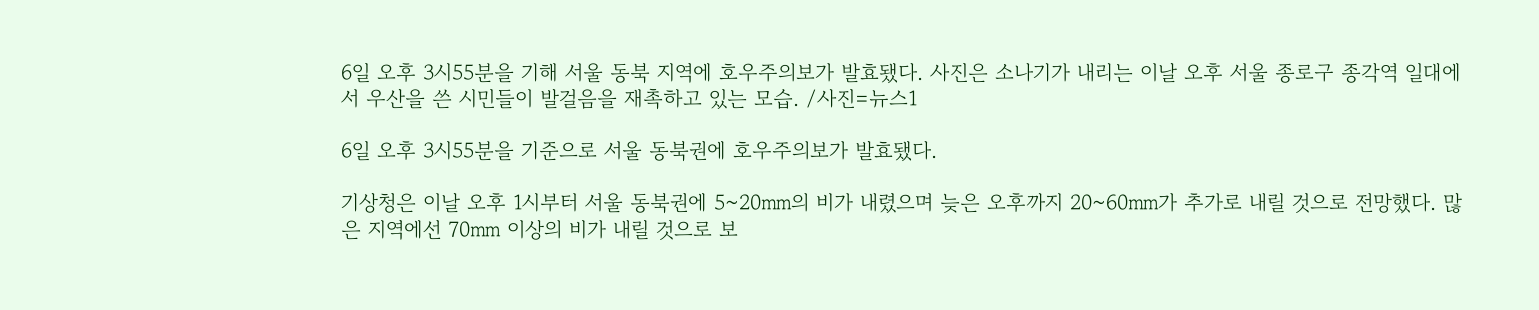6일 오후 3시55분을 기해 서울 동북 지역에 호우주의보가 발효됐다. 사진은 소나기가 내리는 이날 오후 서울 종로구 종각역 일대에서 우산을 쓴 시민들이 발걸음을 재촉하고 있는 모습. /사진=뉴스1

6일 오후 3시55분을 기준으로 서울 동북권에 호우주의보가 발효됐다.

기상청은 이날 오후 1시부터 서울 동북권에 5~20㎜의 비가 내렸으며 늦은 오후까지 20~60㎜가 추가로 내릴 것으로 전망했다. 많은 지역에선 70㎜ 이상의 비가 내릴 것으로 보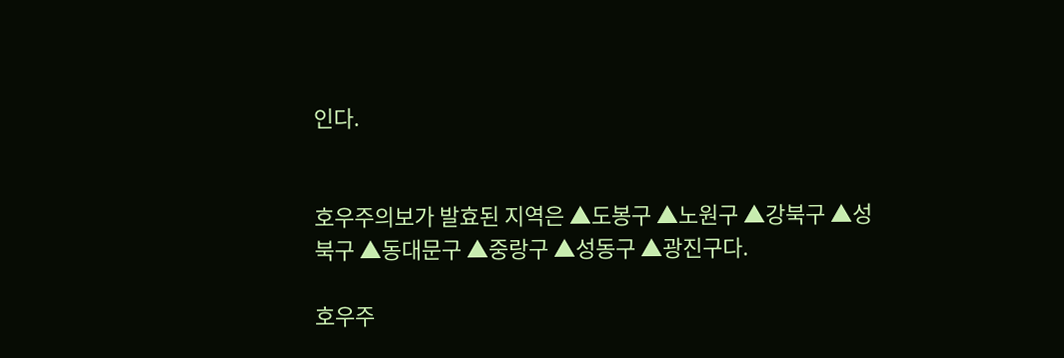인다.


호우주의보가 발효된 지역은 ▲도봉구 ▲노원구 ▲강북구 ▲성북구 ▲동대문구 ▲중랑구 ▲성동구 ▲광진구다.

호우주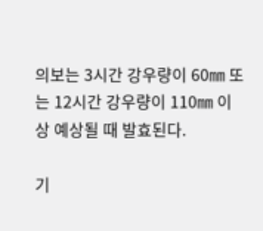의보는 3시간 강우량이 60㎜ 또는 12시간 강우량이 110㎜ 이상 예상될 때 발효된다.

기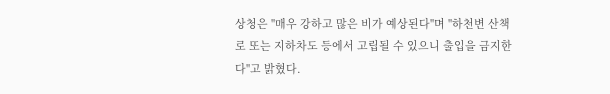상청은 "매우 강하고 많은 비가 예상된다"며 "하천변 산책로 또는 지하차도 등에서 고립될 수 있으니 출입을 금지한다"고 밝혔다.